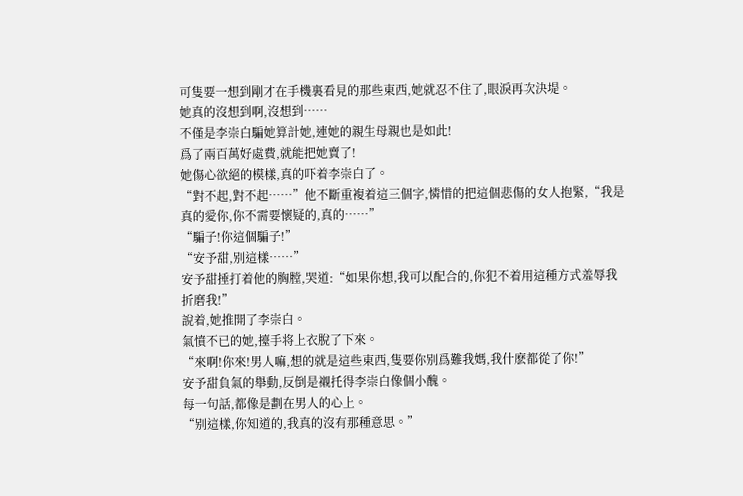可隻要一想到剛才在手機裏看見的那些東西,她就忍不住了,眼淚再次決堤。
她真的沒想到啊,沒想到……
不僅是李崇白騙她算計她,連她的親生母親也是如此!
爲了兩百萬好處費,就能把她賣了!
她傷心欲絕的模樣,真的吓着李崇白了。
“對不起,對不起……”他不斷重複着這三個字,憐惜的把這個悲傷的女人抱緊,“我是真的愛你,你不需要懷疑的,真的……”
“騙子!你這個騙子!”
“安予甜,别這樣……”
安予甜捶打着他的胸膛,哭道:“如果你想,我可以配合的,你犯不着用這種方式羞辱我折磨我!”
說着,她推開了李崇白。
氣憤不已的她,擡手将上衣脫了下來。
“來啊!你來!男人嘛,想的就是這些東西,隻要你别爲難我媽,我什麽都從了你!”
安予甜負氣的舉動,反倒是襯托得李崇白像個小醜。
每一句話,都像是劃在男人的心上。
“别這樣,你知道的,我真的沒有那種意思。”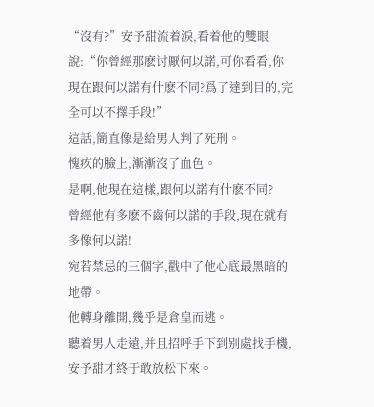“沒有?”安予甜流着淚,看着他的雙眼說:“你曾經那麽讨厭何以諾,可你看看,你現在跟何以諾有什麽不同?爲了達到目的,完全可以不擇手段!”
這話,簡直像是給男人判了死刑。
愧疚的臉上,漸漸沒了血色。
是啊,他現在這樣,跟何以諾有什麽不同?
曾經他有多麽不齒何以諾的手段,現在就有多像何以諾!
宛若禁忌的三個字,戳中了他心底最黑暗的地帶。
他轉身離開,幾乎是倉皇而逃。
聽着男人走遠,并且招呼手下到别處找手機,安予甜才終于敢放松下來。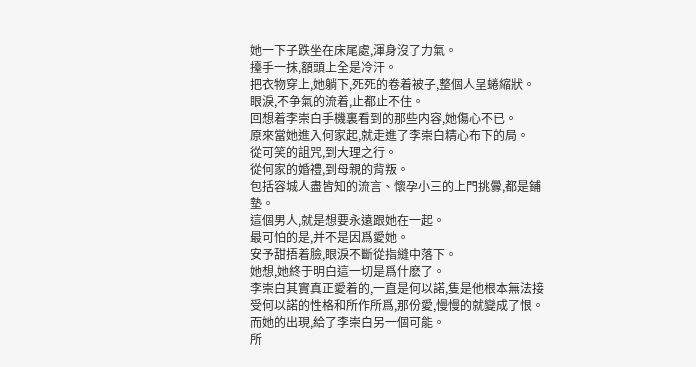她一下子跌坐在床尾處,渾身沒了力氣。
擡手一抹,額頭上全是冷汗。
把衣物穿上,她躺下,死死的卷着被子,整個人呈蜷縮狀。
眼淚,不争氣的流着,止都止不住。
回想着李崇白手機裏看到的那些内容,她傷心不已。
原來當她進入何家起,就走進了李崇白精心布下的局。
從可笑的詛咒,到大理之行。
從何家的婚禮,到母親的背叛。
包括容城人盡皆知的流言、懷孕小三的上門挑釁,都是鋪墊。
這個男人,就是想要永遠跟她在一起。
最可怕的是,并不是因爲愛她。
安予甜捂着臉,眼淚不斷從指縫中落下。
她想,她終于明白這一切是爲什麽了。
李崇白其實真正愛着的,一直是何以諾,隻是他根本無法接受何以諾的性格和所作所爲,那份愛,慢慢的就變成了恨。
而她的出現,給了李崇白另一個可能。
所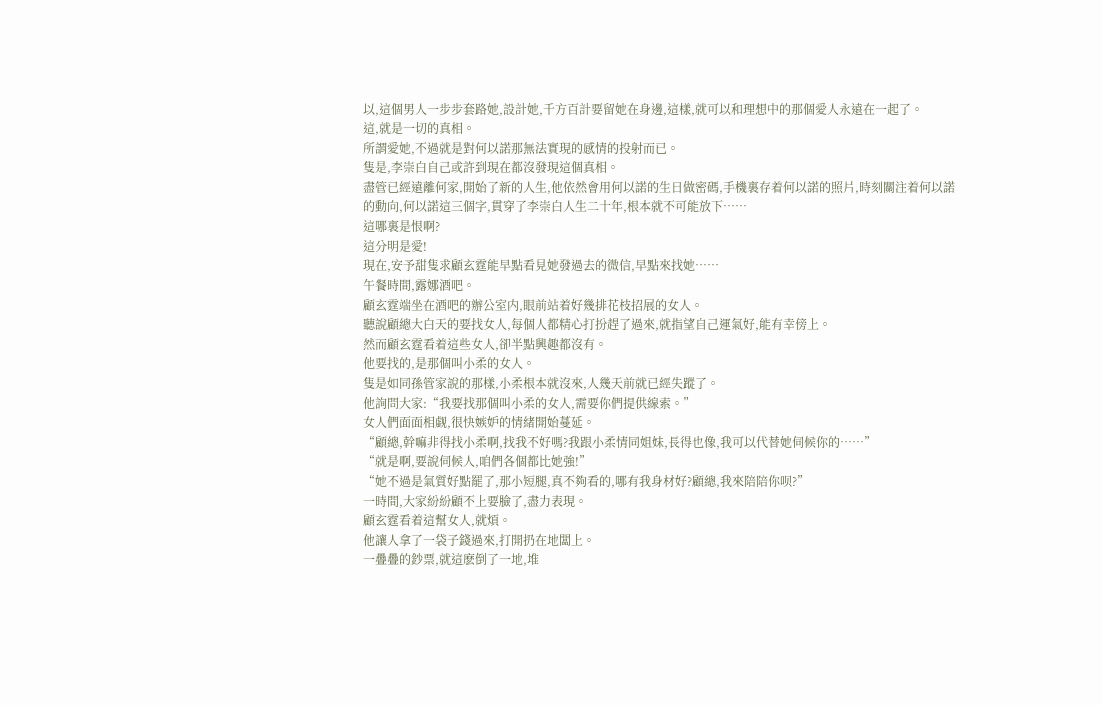以,這個男人一步步套路她,設計她,千方百計要留她在身邊,這樣,就可以和理想中的那個愛人永遠在一起了。
這,就是一切的真相。
所謂愛她,不過就是對何以諾那無法實現的感情的投射而已。
隻是,李崇白自己或許到現在都沒發現這個真相。
盡管已經遠離何家,開始了新的人生,他依然會用何以諾的生日做密碼,手機裏存着何以諾的照片,時刻關注着何以諾的動向,何以諾這三個字,貫穿了李崇白人生二十年,根本就不可能放下……
這哪裏是恨啊?
這分明是愛!
現在,安予甜隻求顧玄霆能早點看見她發過去的微信,早點來找她……
午餐時間,露娜酒吧。
顧玄霆端坐在酒吧的辦公室内,眼前站着好幾排花枝招展的女人。
聽說顧總大白天的要找女人,每個人都精心打扮趕了過來,就指望自己運氣好,能有幸傍上。
然而顧玄霆看着這些女人,卻半點興趣都沒有。
他要找的,是那個叫小柔的女人。
隻是如同孫管家說的那樣,小柔根本就沒來,人幾天前就已經失蹤了。
他詢問大家:“我要找那個叫小柔的女人,需要你們提供線索。”
女人們面面相觑,很快嫉妒的情緒開始蔓延。
“顧總,幹嘛非得找小柔啊,找我不好嗎?我跟小柔情同姐妹,長得也像,我可以代替她伺候你的……”
“就是啊,要說伺候人,咱們各個都比她強!”
“她不過是氣質好點罷了,那小短腿,真不夠看的,哪有我身材好?顧總,我來陪陪你呗?”
一時間,大家紛紛顧不上要臉了,盡力表現。
顧玄霆看着這幫女人,就煩。
他讓人拿了一袋子錢過來,打開扔在地闆上。
一疊疊的鈔票,就這麽倒了一地,堆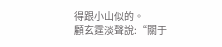得跟小山似的。
顧玄霆淡聲說:“關于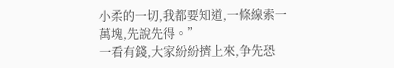小柔的一切,我都要知道,一條線索一萬塊,先說先得。”
一看有錢,大家紛紛擠上來,争先恐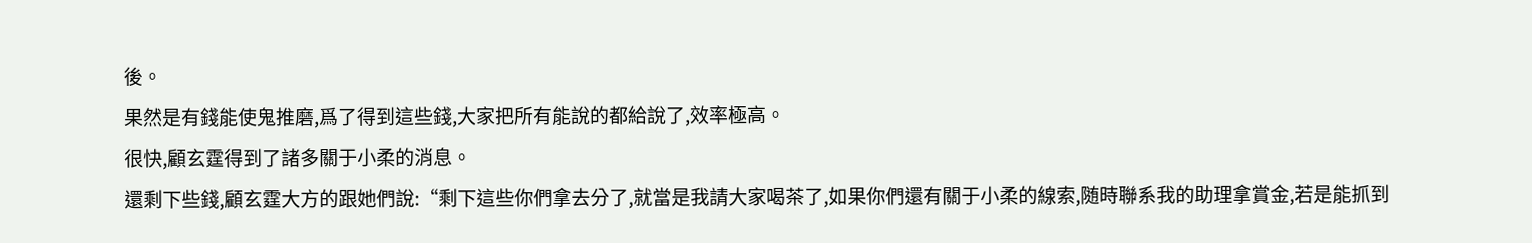後。
果然是有錢能使鬼推磨,爲了得到這些錢,大家把所有能說的都給說了,效率極高。
很快,顧玄霆得到了諸多關于小柔的消息。
還剩下些錢,顧玄霆大方的跟她們說:“剩下這些你們拿去分了,就當是我請大家喝茶了,如果你們還有關于小柔的線索,随時聯系我的助理拿賞金,若是能抓到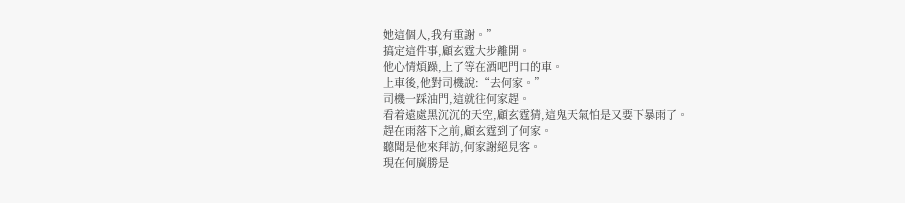她這個人,我有重謝。”
搞定這件事,顧玄霆大步離開。
他心情煩躁,上了等在酒吧門口的車。
上車後,他對司機說:“去何家。”
司機一踩油門,這就往何家趕。
看着遠處黑沉沉的天空,顧玄霆猜,這鬼天氣怕是又要下暴雨了。
趕在雨落下之前,顧玄霆到了何家。
聽聞是他來拜訪,何家謝絕見客。
現在何廣勝是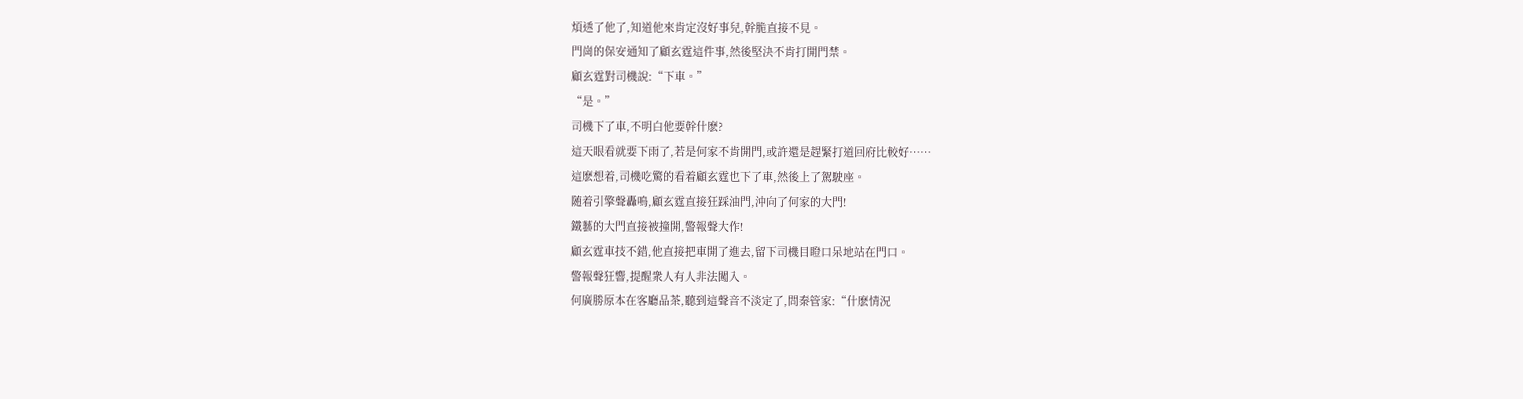煩透了他了,知道他來肯定沒好事兒,幹脆直接不見。
門崗的保安通知了顧玄霆這件事,然後堅決不肯打開門禁。
顧玄霆對司機說:“下車。”
“是。”
司機下了車,不明白他要幹什麽?
這天眼看就要下雨了,若是何家不肯開門,或許還是趕緊打道回府比較好……
這麽想着,司機吃驚的看着顧玄霆也下了車,然後上了駕駛座。
随着引擎聲轟鳴,顧玄霆直接狂踩油門,沖向了何家的大門!
鐵藝的大門直接被撞開,警報聲大作!
顧玄霆車技不錯,他直接把車開了進去,留下司機目瞪口呆地站在門口。
警報聲狂響,提醒衆人有人非法闖入。
何廣勝原本在客廳品茶,聽到這聲音不淡定了,問秦管家:“什麽情況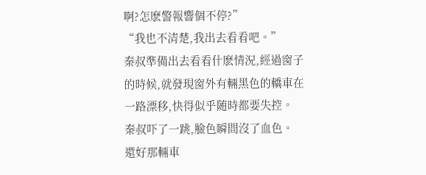啊?怎麽警報響個不停?”
“我也不清楚,我出去看看吧。”
秦叔準備出去看看什麽情況,經過窗子的時候,就發現窗外有輛黑色的轎車在一路漂移,快得似乎随時都要失控。
秦叔吓了一跳,臉色瞬間沒了血色。
還好那輛車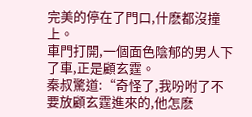完美的停在了門口,什麽都沒撞上。
車門打開,一個面色陰郁的男人下了車,正是顧玄霆。
秦叔驚道:“奇怪了,我吩咐了不要放顧玄霆進來的,他怎麽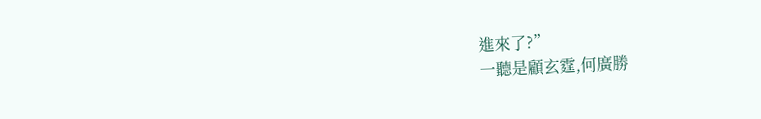進來了?”
一聽是顧玄霆,何廣勝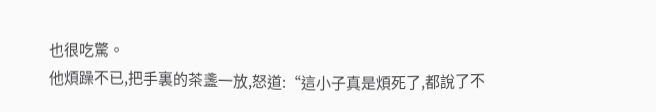也很吃驚。
他煩躁不已,把手裏的茶盞一放,怒道:“這小子真是煩死了,都說了不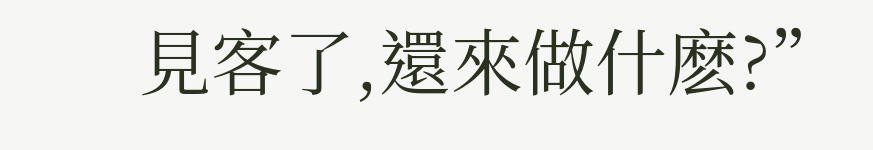見客了,還來做什麽?”